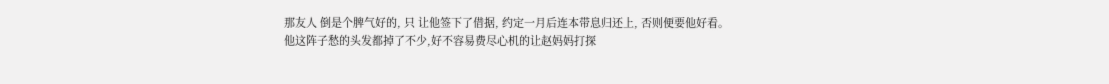那友人 倒是个脾气好的, 只 让他签下了借据, 约定一月后连本带息归还上, 否则便要他好看。
他这阵子愁的头发都掉了不少,好不容易费尽心机的让赵妈妈打探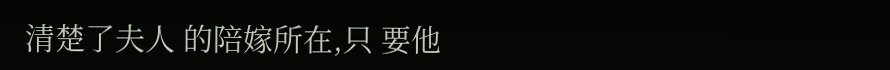清楚了夫人 的陪嫁所在,只 要他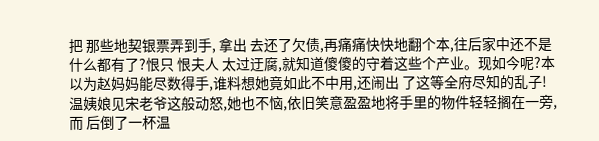把 那些地契银票弄到手, 拿出 去还了欠债,再痛痛快快地翻个本,往后家中还不是什么都有了?恨只 恨夫人 太过迂腐,就知道傻傻的守着这些个产业。现如今呢?本以为赵妈妈能尽数得手,谁料想她竟如此不中用,还闹出 了这等全府尽知的乱子!
温姨娘见宋老爷这般动怒,她也不恼,依旧笑意盈盈地将手里的物件轻轻搁在一旁,而 后倒了一杯温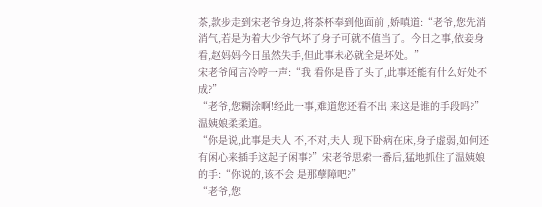茶,款步走到宋老爷身边,将茶杯奉到他面前 ,娇嗔道:“老爷,您先消消气,若是为着大少爷气坏了身子可就不值当了。今日之事,依妾身看,赵妈妈今日虽然失手,但此事未必就全是坏处。”
宋老爷闻言冷哼一声:“我 看你是昏了头了,此事还能有什么好处不成?”
“老爷,您糊涂啊!经此一事,难道您还看不出 来这是谁的手段吗?”温姨娘柔柔道。
“你是说,此事是夫人 不,不对,夫人 现下卧病在床,身子虚弱,如何还有闲心来插手这起子闲事?”宋老爷思索一番后,猛地抓住了温姨娘的手:“你说的,该不会 是那孽障吧?”
“老爷,您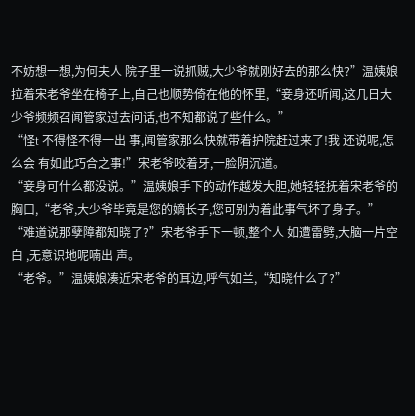不妨想一想,为何夫人 院子里一说抓贼,大少爷就刚好去的那么快?”温姨娘拉着宋老爷坐在椅子上,自己也顺势倚在他的怀里,“妾身还听闻,这几日大少爷频频召闻管家过去问话,也不知都说了些什么。”
“怪t 不得怪不得一出 事,闻管家那么快就带着护院赶过来了!我 还说呢,怎么会 有如此巧合之事!”宋老爷咬着牙,一脸阴沉道。
“妾身可什么都没说。”温姨娘手下的动作越发大胆,她轻轻抚着宋老爷的胸口,“老爷,大少爷毕竟是您的嫡长子,您可别为着此事气坏了身子。”
“难道说那孽障都知晓了?”宋老爷手下一顿,整个人 如遭雷劈,大脑一片空白 ,无意识地呢喃出 声。
“老爷。”温姨娘凑近宋老爷的耳边,呼气如兰,“知晓什么了?”